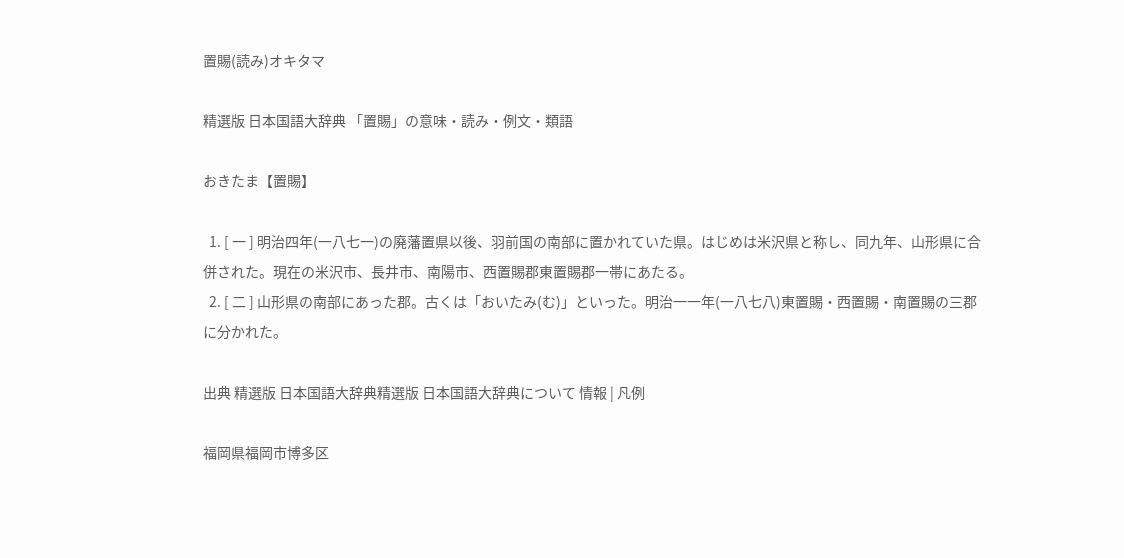置賜(読み)オキタマ

精選版 日本国語大辞典 「置賜」の意味・読み・例文・類語

おきたま【置賜】

  1. [ 一 ] 明治四年(一八七一)の廃藩置県以後、羽前国の南部に置かれていた県。はじめは米沢県と称し、同九年、山形県に合併された。現在の米沢市、長井市、南陽市、西置賜郡東置賜郡一帯にあたる。
  2. [ 二 ] 山形県の南部にあった郡。古くは「おいたみ(む)」といった。明治一一年(一八七八)東置賜・西置賜・南置賜の三郡に分かれた。

出典 精選版 日本国語大辞典精選版 日本国語大辞典について 情報 | 凡例

福岡県福岡市博多区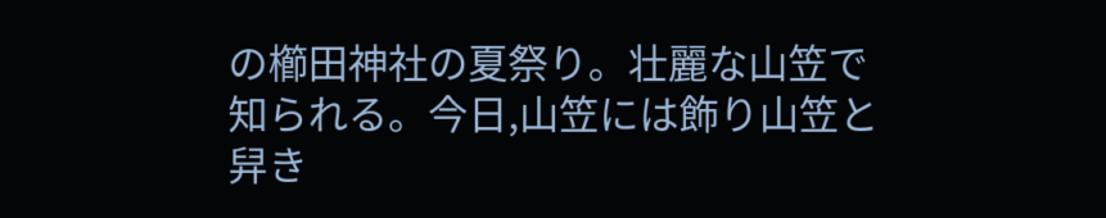の櫛田神社の夏祭り。壮麗な山笠で知られる。今日,山笠には飾り山笠と舁き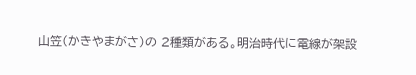山笠(かきやまがさ)の 2種類がある。明治時代に電線が架設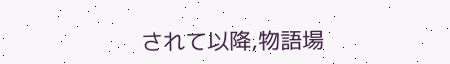されて以降,物語場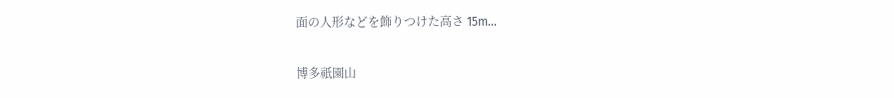面の人形などを飾りつけた高さ 15m...

博多祇園山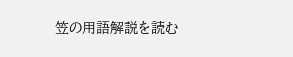笠の用語解説を読む